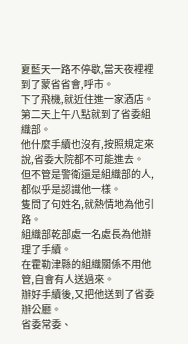夏藍天一路不停歇,當天夜裡裡到了蒙省省會,呼市。
下了飛機,就近住進一家酒店。
第二天上午八點就到了省委組織部。
他什麼手續也沒有,按照規定來說,省委大院都不可能進去。
但不管是警衛還是組織部的人,都似乎是認識他一樣。
隻問了句姓名,就熱情地為他引路。
組織部乾部處一名處長為他辦理了手續。
在霍勒津縣的組織關係不用他管,自會有人送過來。
辦好手續後,又把他送到了省委辦公廳。
省委常委、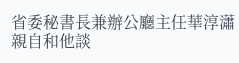省委秘書長兼辦公廳主任華淳瀟親自和他談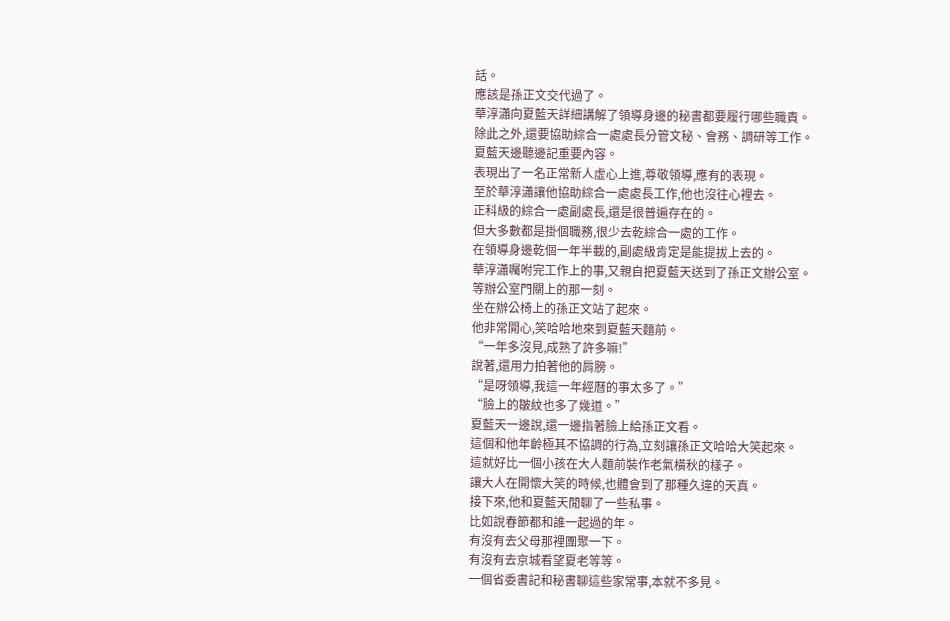話。
應該是孫正文交代過了。
華淳瀟向夏藍天詳細講解了領導身邊的秘書都要履行哪些職責。
除此之外,還要協助綜合一處處長分管文秘、會務、調研等工作。
夏藍天邊聽邊記重要內容。
表現出了一名正常新人虛心上進,尊敬領導,應有的表現。
至於華淳瀟讓他協助綜合一處處長工作,他也沒往心裡去。
正科級的綜合一處副處長,還是很普遍存在的。
但大多數都是掛個職務,很少去乾綜合一處的工作。
在領導身邊乾個一年半載的,副處級肯定是能提拔上去的。
華淳瀟囑咐完工作上的事,又親自把夏藍天送到了孫正文辦公室。
等辦公室門關上的那一刻。
坐在辦公椅上的孫正文站了起來。
他非常開心,笑哈哈地來到夏藍天麵前。
“一年多沒見,成熟了許多嘛!”
說著,還用力拍著他的肩膀。
“是呀領導,我這一年經曆的事太多了。”
“臉上的皺紋也多了幾道。”
夏藍天一邊說,還一邊指著臉上給孫正文看。
這個和他年齡極其不協調的行為,立刻讓孫正文哈哈大笑起來。
這就好比一個小孩在大人麵前裝作老氣橫秋的樣子。
讓大人在開懷大笑的時候,也體會到了那種久違的天真。
接下來,他和夏藍天閒聊了一些私事。
比如說春節都和誰一起過的年。
有沒有去父母那裡團聚一下。
有沒有去京城看望夏老等等。
一個省委書記和秘書聊這些家常事,本就不多見。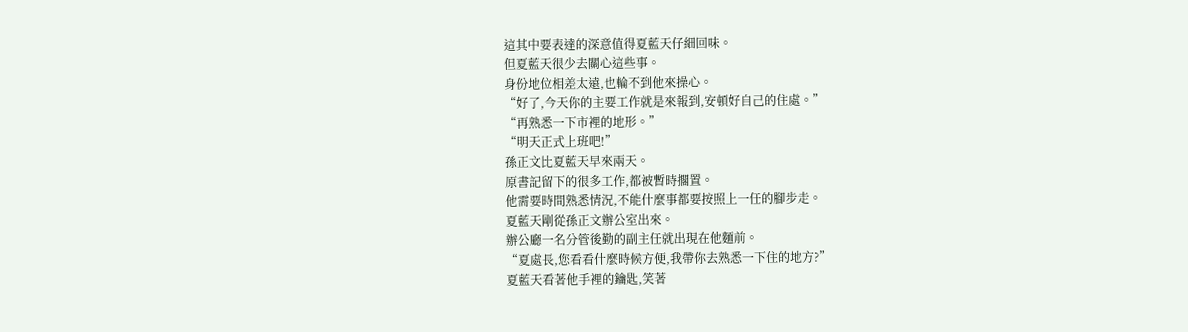這其中要表達的深意值得夏藍天仔細回味。
但夏藍天很少去關心這些事。
身份地位相差太遠,也輪不到他來操心。
“好了,今天你的主要工作就是來報到,安頓好自己的住處。”
“再熟悉一下市裡的地形。”
“明天正式上班吧!”
孫正文比夏藍天早來兩天。
原書記留下的很多工作,都被暫時擱置。
他需要時間熟悉情況,不能什麼事都要按照上一任的腳步走。
夏藍天剛從孫正文辦公室出來。
辦公廳一名分管後勤的副主任就出現在他麵前。
“夏處長,您看看什麼時候方便,我帶你去熟悉一下住的地方?”
夏藍天看著他手裡的鑰匙,笑著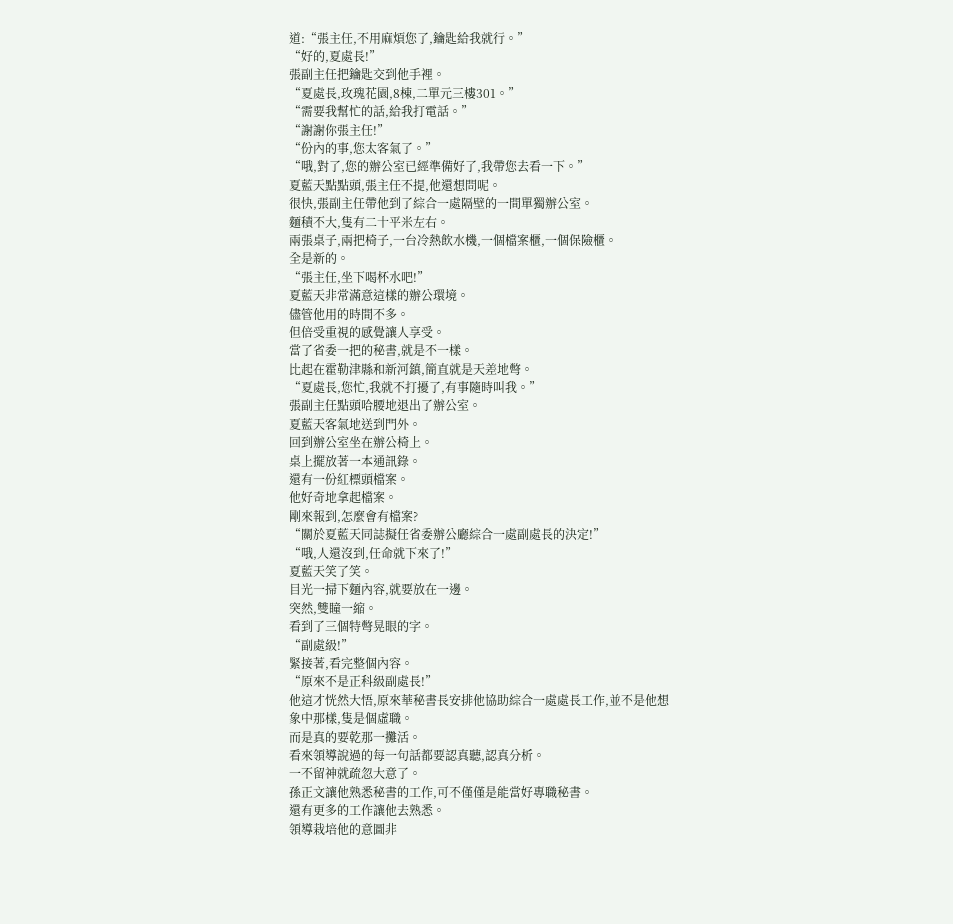道:“張主任,不用麻煩您了,鑰匙給我就行。”
“好的,夏處長!”
張副主任把鑰匙交到他手裡。
“夏處長,玫瑰花園,8棟,二單元三樓301。”
“需要我幫忙的話,給我打電話。”
“謝謝你張主任!”
“份內的事,您太客氣了。”
“哦,對了,您的辦公室已經準備好了,我帶您去看一下。”
夏藍天點點頭,張主任不提,他還想問呢。
很快,張副主任帶他到了綜合一處隔壁的一間單獨辦公室。
麵積不大,隻有二十平米左右。
兩張桌子,兩把椅子,一台冷熱飲水機,一個檔案櫃,一個保險櫃。
全是新的。
“張主任,坐下喝杯水吧!”
夏藍天非常滿意這樣的辦公環境。
儘管他用的時間不多。
但倍受重視的感覺讓人享受。
當了省委一把的秘書,就是不一樣。
比起在霍勒津縣和新河鎮,簡直就是天差地彆。
“夏處長,您忙,我就不打擾了,有事隨時叫我。”
張副主任點頭哈腰地退出了辦公室。
夏藍天客氣地送到門外。
回到辦公室坐在辦公椅上。
桌上擺放著一本通訊錄。
還有一份紅標頭檔案。
他好奇地拿起檔案。
剛來報到,怎麼會有檔案?
“關於夏藍天同誌擬任省委辦公廳綜合一處副處長的決定!”
“哦,人還沒到,任命就下來了!”
夏藍天笑了笑。
目光一掃下麵內容,就要放在一邊。
突然,雙瞳一縮。
看到了三個特彆晃眼的字。
“副處級!”
緊接著,看完整個內容。
“原來不是正科級副處長!”
他這才恍然大悟,原來華秘書長安排他協助綜合一處處長工作,並不是他想象中那樣,隻是個虛職。
而是真的要乾那一攤活。
看來領導說過的每一句話都要認真聽,認真分析。
一不留神就疏忽大意了。
孫正文讓他熟悉秘書的工作,可不僅僅是能當好專職秘書。
還有更多的工作讓他去熟悉。
領導栽培他的意圖非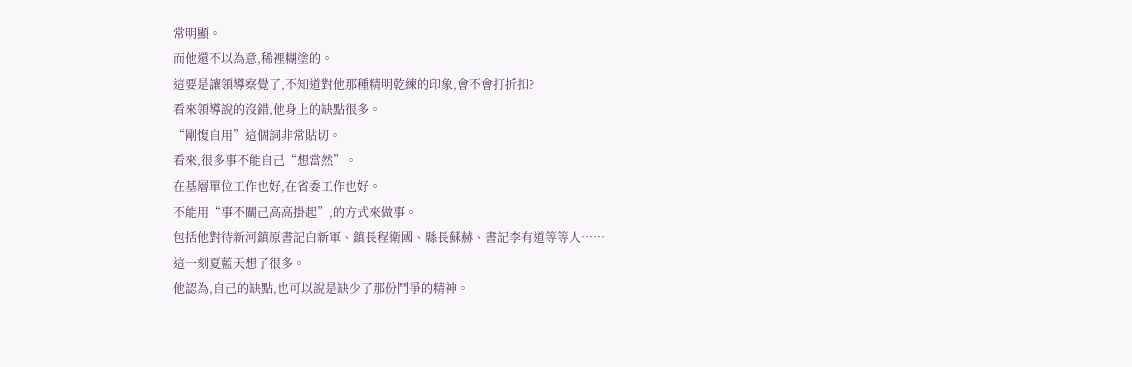常明顯。
而他還不以為意,稀裡糊塗的。
這要是讓領導察覺了,不知道對他那種精明乾練的印象,會不會打折扣?
看來領導說的沒錯,他身上的缺點很多。
“剛愎自用”這個詞非常貼切。
看來,很多事不能自己“想當然”。
在基層單位工作也好,在省委工作也好。
不能用“事不關己高高掛起”,的方式來做事。
包括他對待新河鎮原書記白新軍、鎮長程衛國、縣長蘇赫、書記李有道等等人……
這一刻夏藍天想了很多。
他認為,自己的缺點,也可以說是缺少了那份鬥爭的精神。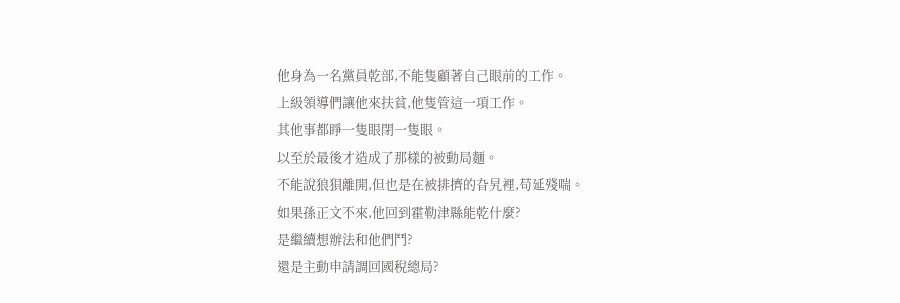他身為一名黨員乾部,不能隻顧著自己眼前的工作。
上級領導們讓他來扶貧,他隻管這一項工作。
其他事都睜一隻眼閉一隻眼。
以至於最後才造成了那樣的被動局麵。
不能說狼狽離開,但也是在被排擠的旮旯裡,苟延殘喘。
如果孫正文不來,他回到霍勒津縣能乾什麼?
是繼續想辦法和他們鬥?
還是主動申請調回國稅總局?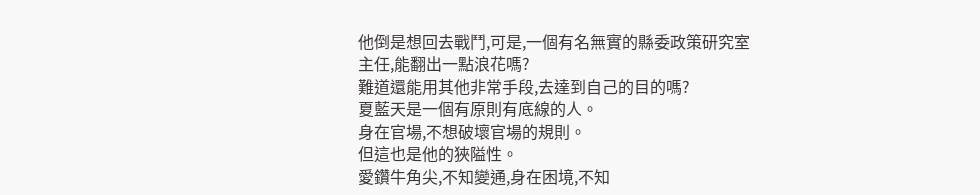他倒是想回去戰鬥,可是,一個有名無實的縣委政策研究室主任,能翻出一點浪花嗎?
難道還能用其他非常手段,去達到自己的目的嗎?
夏藍天是一個有原則有底線的人。
身在官場,不想破壞官場的規則。
但這也是他的狹隘性。
愛鑽牛角尖,不知變通,身在困境,不知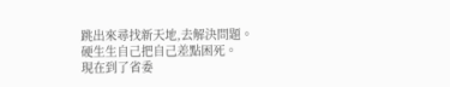跳出來尋找新天地,去解決問題。
硬生生自己把自己差點困死。
現在到了省委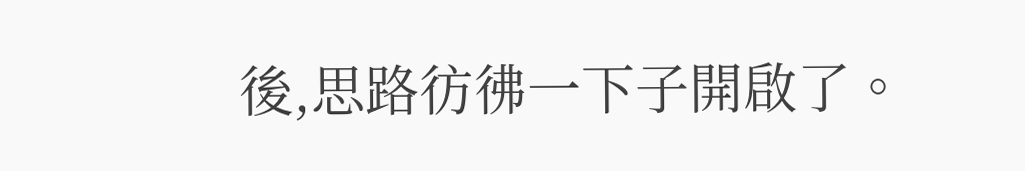後,思路彷彿一下子開啟了。